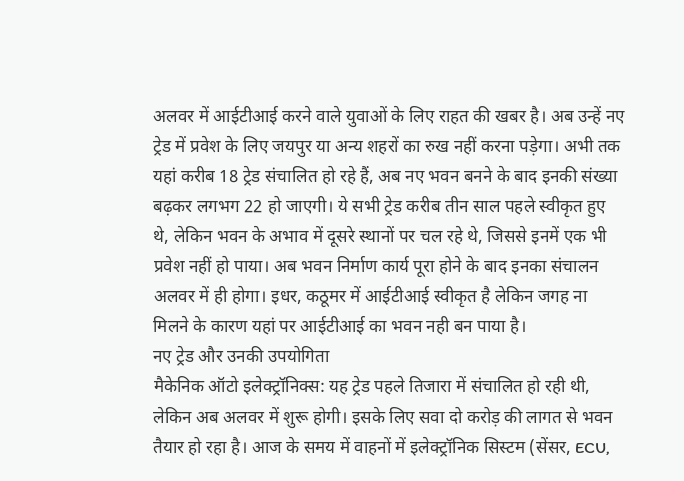अलवर में आईटीआई करने वाले युवाओं के लिए राहत की खबर है। अब उन्हें नए ट्रेड में प्रवेश के लिए जयपुर या अन्य शहरों का रुख नहीं करना पड़ेगा। अभी तक यहां करीब 18 ट्रेड संचालित हो रहे हैं, अब नए भवन बनने के बाद इनकी संख्या बढ़कर लगभग 22 हो जाएगी। ये सभी ट्रेड करीब तीन साल पहले स्वीकृत हुए थे, लेकिन भवन के अभाव में दूसरे स्थानों पर चल रहे थे, जिससे इनमें एक भी प्रवेश नहीं हो पाया। अब भवन निर्माण कार्य पूरा होने के बाद इनका संचालन अलवर में ही होगा। इधर, कठूमर में आईटीआई स्वीकृत है लेकिन जगह ना मिलने के कारण यहां पर आईटीआई का भवन नही बन पाया है।
नए ट्रेड और उनकी उपयोगिता
मैकेनिक ऑटो इलेक्ट्रॉनिक्स: यह ट्रेड पहले तिजारा में संचालित हो रही थी, लेकिन अब अलवर में शुरू होगी। इसके लिए सवा दो करोड़ की लागत से भवन तैयार हो रहा है। आज के समय में वाहनों में इलेक्ट्रॉनिक सिस्टम (सेंसर, ECU,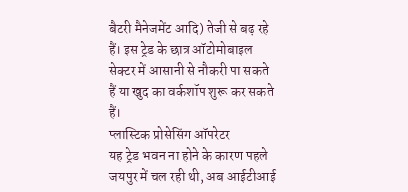बैटरी मैनेजमेंट आदि) तेजी से बढ़ रहे हैं। इस ट्रेड के छात्र ऑटोमोबाइल सेक्टर में आसानी से नौकरी पा सकते हैं या खुद का वर्कशॉप शुरू कर सकते हैं।
प्लास्टिक प्रोसेसिंग ऑपरेटर
यह ट्रेड भवन ना होने के कारण पहले जयपुर में चल रही थी, अब आईटीआई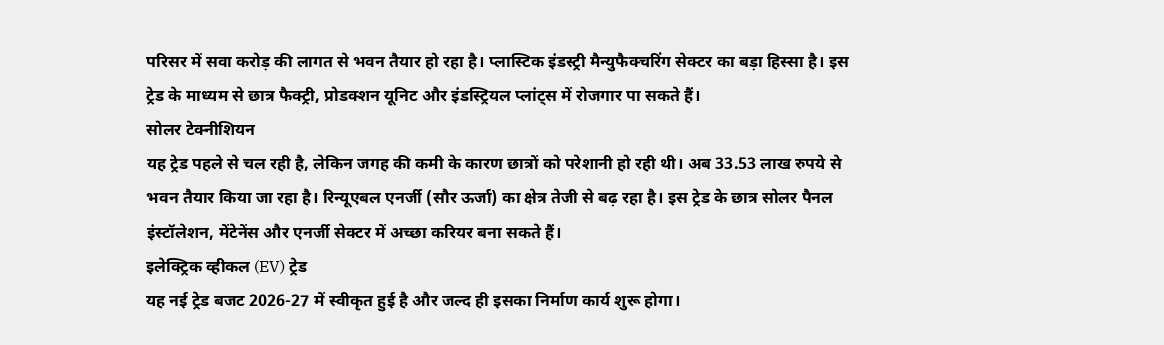परिसर में सवा करोड़ की लागत से भवन तैयार हो रहा है। प्लास्टिक इंडस्ट्री मैन्युफैक्चरिंग सेक्टर का बड़ा हिस्सा है। इस ट्रेड के माध्यम से छात्र फैक्ट्री, प्रोडक्शन यूनिट और इंडस्ट्रियल प्लांट्स में रोजगार पा सकते हैं।
सोलर टेक्नीशियन
यह ट्रेड पहले से चल रही है, लेकिन जगह की कमी के कारण छात्रों को परेशानी हो रही थी। अब 33.53 लाख रुपये से भवन तैयार किया जा रहा है। रिन्यूएबल एनर्जी (सौर ऊर्जा) का क्षेत्र तेजी से बढ़ रहा है। इस ट्रेड के छात्र सोलर पैनल इंस्टॉलेशन, मेंटेनेंस और एनर्जी सेक्टर में अच्छा करियर बना सकते हैं।
इलेक्ट्रिक व्हीकल (EV) ट्रेड
यह नई ट्रेड बजट 2026-27 में स्वीकृत हुई है और जल्द ही इसका निर्माण कार्य शुरू होगा।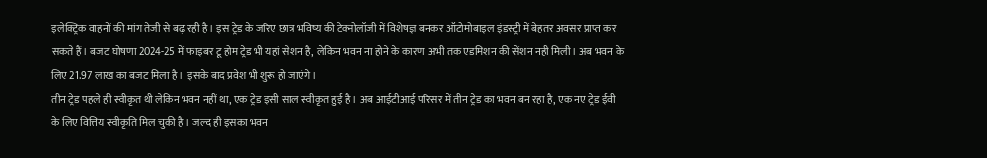इलेक्ट्रिक वाहनों की मांग तेजी से बढ़ रही है। इस ट्रेड के जरिए छात्र भविष्य की टेक्नोलॉजी में विशेषज्ञ बनकर ऑटोमोबाइल इंडस्ट्री में बेहतर अवसर प्राप्त कर सकते हैं। बजट घोषणा 2024-25 में फाइबर टू होम ट्रेड भी यहां सेशन है, लेकिन भवन ना होने के कारण अभी तक एडमिशन की सेंशन नही मिली। अब भवन के लिए 21.97 लाख का बजट मिला है। इसके बाद प्रवेश भी शुरू हो जाएंगे।
तीन ट्रेड पहले ही स्वीकृत थी लेकिन भवन नहीं था, एक ट्रेड इसी साल स्वीकृत हुई है। अब आईटीआई परिसर में तीन ट्रेड का भवन बन रहा है, एक नए ट्रेड ईवी के लिए वित्तिय स्वीकृति मिल चुकी है। जल्द ही इसका भवन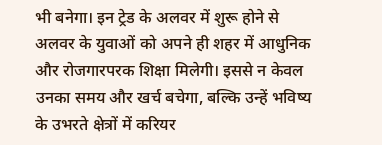भी बनेगा। इन ट्रेड के अलवर में शुरू होने से अलवर के युवाओं को अपने ही शहर में आधुनिक और रोजगारपरक शिक्षा मिलेगी। इससे न केवल उनका समय और खर्च बचेगा, बल्कि उन्हें भविष्य के उभरते क्षेत्रों में करियर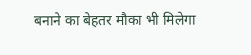बनाने का बेहतर मौका भी मिलेगा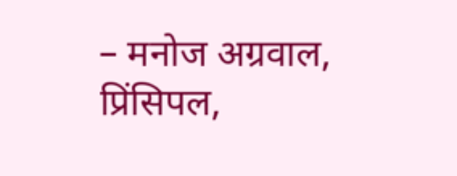– मनोज अग्रवाल, प्रिंसिपल,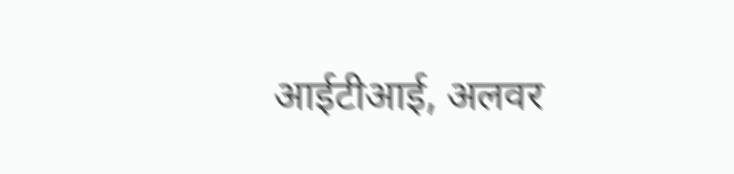आईटीआई, अलवर